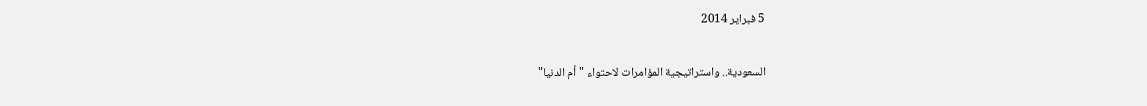5 فبراير 2014

السعودية.. واستراتيجية المؤامرات لاحتواء "أم الدنيا"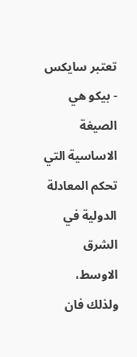تعتبر سایكس - بیكو هي الصیغة الاساسیة التي تحكم المعادلة الدولیة في الشرق الاوسط، ولذلك فان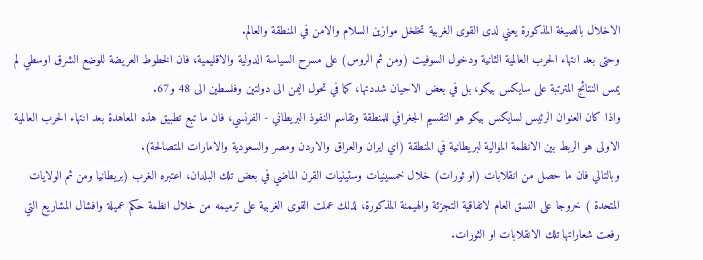الاخلال بالصیغة المذكورة یعني لدی القوی الغربیة تخلخل موازین السلام والامن في المنطقة والعالم.
وحتی بعد انتهاء الحرب العالمیة الثانیة ودخول السوفیت (ومن ثم الروس) علی مسرح السیاسة الدولیة والاقلیمیة، فان الخطوط العریضة للوضع الشرق اوسطي لم یمس النتائج المترتبة علی سایكس بیكو، بل في بعض الاحیان شددتها، كما في تحول الیمن الی دولتین وفلسطین الی 48 و67.
واذا كان العنوان الرئیس لسایكس بیكو هو التقسیم الجغرافي للمنطقة وتقاسم النفوذ البریطاني - الفرنسي، فان ما تبع تطبیق هذه المعاهدة بعد انتهاء الحرب العالمیة الاولی هو الربط بین الانظمة الموالیة لبریطانیة في المنطقة (اي ایران والعراق والاردن ومصر والسعودیة والامارات المتصالحة).
وبالتالي فان ما حصل من انقلابات (او ثورات) خلال خمسینیات وستینیات القرن الماضي في بعض تلك البلدان، اعتبره الغرب (بریطانیا ومن ثم الولایات المتحدة ) خروجا علی النسق العام لاتفاقیة التجزئة والهیمنة المذكورة، لذلك عملت القوی الغربیة علی ترمیمه من خلال انظمة حكم عمیلة وافشال المشاریع التي رفعت شعاراتها تلك الانقلابات او الثورات.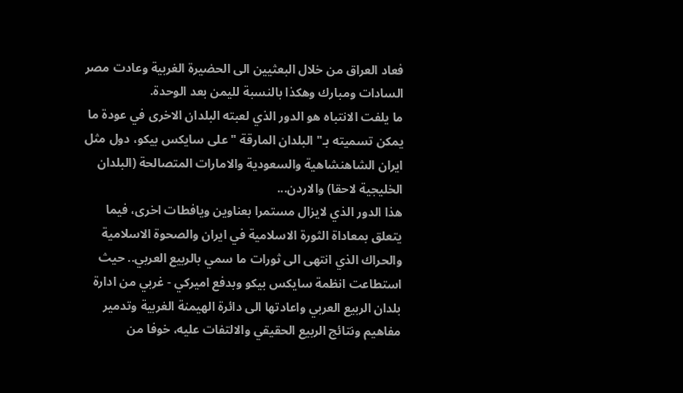فعاد العراق من خلال البعثیین الی الحضیرة الغربیة وعادت مصر السادات ومبارك وهكذا بالنسبة للیمن بعد الوحدة.
ما یلفت الانتباه هو الدور الذي لعبته البلدان الاخری في عودة ما یمكن تسمیته بـ"البلدان المارقة " علی سایكس بیكو، دول مثل ایران الشاهنشاهیة والسعودیة والامارات المتصالحة (البلدان الخلیجیة لاحقا) والاردن...
هذا الدور الذي لایزال مستمرا بعناوین ویافطات اخری، فیما یتعلق بمعاداة الثورة الاسلامیة في ایران والصحوة الاسلامیة والحراك الذي انتهی الی ثورات ما سمي بالربیع العربي.. حیث استطاعت انظمة سایكس بیكو وبدفع امیركي - غربي من ادارة بلدان الربیع العربي واعادتها الی دائرة الهیمنة الغربیة وتدمیر مفاهیم ونتائج الربیع الحقیقي والالتفات علیه، خوفا من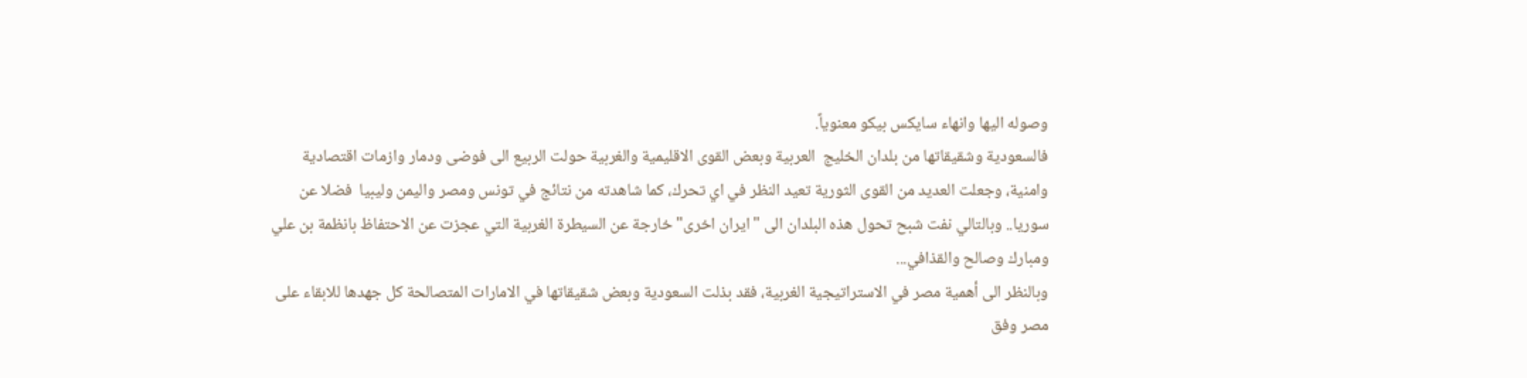وصوله الیها وانهاء سايكس بيكو معنوياً.
فالسعودیة وشقیقاتها من بلدان الخلیج  العربية وبعض القوی الاقلیمیة والغربیة حولت الربیع الی فوضی ودمار وازمات اقتصادیة وامنیة، وجعلت العدید من القوی الثوریة تعید النظر في اي تحرك، كما شاهدته من نتائج في تونس ومصر والیمن ولیبیا  فضلا عن سوریا.. وبالتالي نفت شبح تحول هذه البلدان الی "ایران اخری" خارجة عن السیطرة الغربیة التي عجزت عن الاحتفاظ بانظمة بن علي ومبارك وصالح والقذافي...
وبالنظر الی أهمیة مصر في الاستراتیجیة الغربیة، فقد بذلت السعودیة وبعض شقیقاتها في الامارات المتصالحة كل جهدها للابقاء علی مصر وفق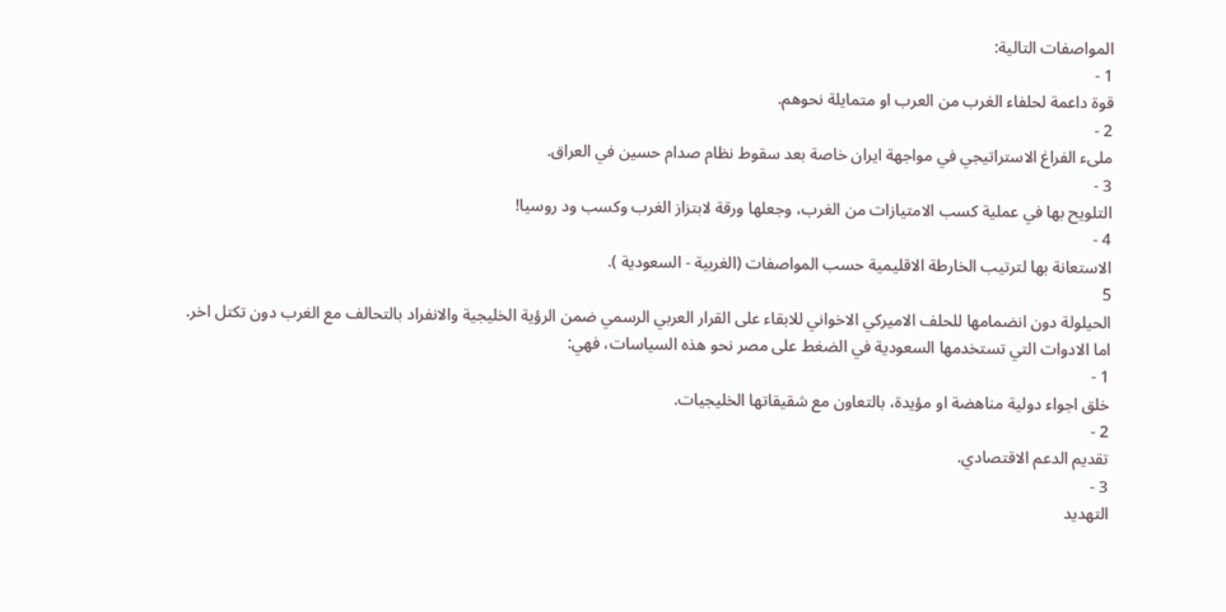المواصفات التالیة:
1 -
قوة داعمة لحلفاء الغرب من العرب او متمایلة نحوهم.
2 -
ملیء الفراغ الاستراتیجي في مواجهة ایران خاصة بعد سقوط نظام صدام حسين في العراق.
3 -
التلویح بها في عملیة كسب الامتیازات من الغرب، وجعلها ورقة لابتزاز الغرب وكسب ود روسیا!
4 -
الاستعانة بها لترتیب الخارطة الاقلیمیة حسب المواصفات (الغربیة - السعودیة ).
5
الحيلولة دون انضمامها للحلف الاميركي الاخواني للابقاء على القرار العربي الرسمي ضمن الرؤية الخليجية والانفراد بالتحالف مع الغرب دون تكتل اخر.
اما الادوات التي تستخدمها السعودیة في الضغط علی مصر نحو هذه السیاسات، فهي:
1 -
خلق اجواء دولیة مناهضة او مؤیدة، بالتعاون مع شقيقاتها الخليجيات.
2 -
تقدیم الدعم الاقتصادي.
3 -
التهدید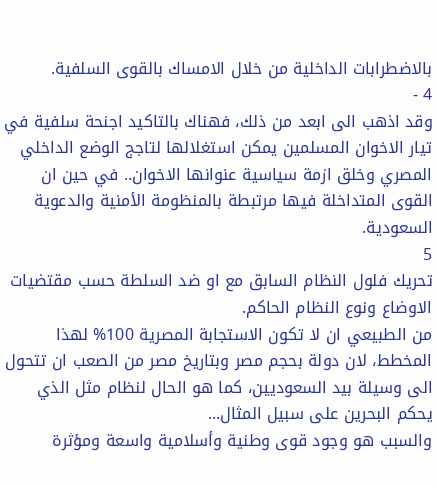بالاضطرابات الداخلیة من خلال الامساك بالقوی السلفیة.
4 -
وقد اذهب الی ابعد من ذلك، فهناك بالتاكید اجنحة سلفیة في تیار الاخوان المسلمین یمكن استغلالها لتاجج الوضع الداخلي المصري وخلق ازمة سیاسیة عنوانها الاخوان.. في حین ان القوی المتداخلة فیها مرتبطة بالمنظومة الأمنیة والدعویة السعودیة.
5
تحريك فلول النظام السابق مع او ضد السلطة حسب مقتضيات الاوضاع ونوع النظام الحاكم.
من الطبیعي ان لا تكون الاستجابة المصریة 100% لهذا المخطط، لان دولة بحجم مصر وبتاریخ مصر من الصعب ان تتحول الی وسیلة بید السعودیین، كما هو الحال لنظام مثل الذي یحكم البحرین علی سبیل المثال...
والسبب هو وجود قوى وطنية وأسلامية واسعة ومؤثرة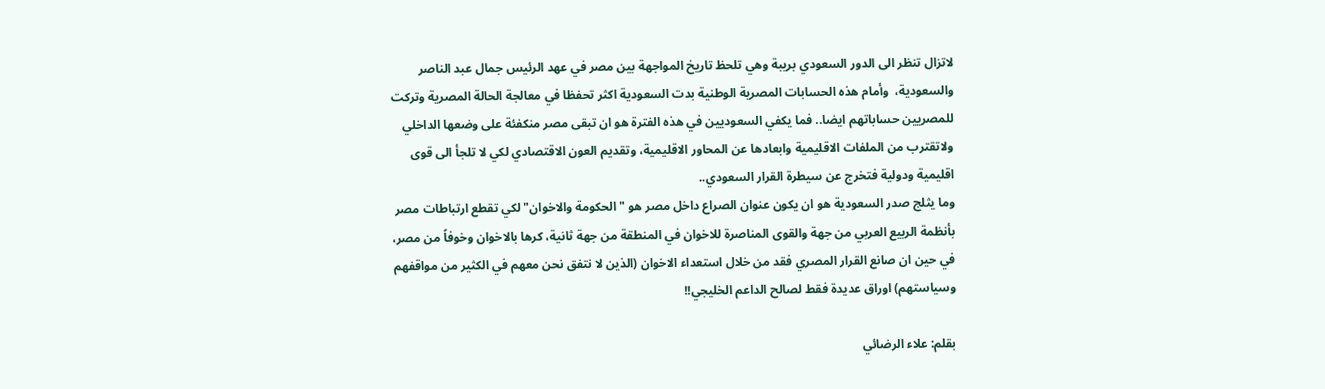لاتزال تنظر الى الدور السعودي بريبة وهي تلحظ تاريخ المواجهة بين مصر في عهد الرئيس جمال عبد الناصر والسعودية،  وأمام هذه الحسابات المصرية الوطنية بدت السعودية اكثر تحفظا في معالجة الحالة المصرية وتركت للمصریین حساباتهم ایضا.. فما يكفي السعوديين في هذه الفترة هو ان تبقى مصر منكفئة على وضعها الداخلي ولاتقترب من الملفات الاقليمية وابعادها عن المحاور الاقليمية، وتقديم العون الاقتصادي لكي لا تلجأ الى قوى اقليمية ودولية فتخرج عن سيطرة القرار السعودي..
وما يثلج صدر السعودية هو ان يكون عنوان الصراع داخل مصر هو "الحكومة والاخوان" لكي تقطع ارتباطات مصر بأنظمة الربيع العربي من جهة والقوى المناصرة للاخوان في المنطقة من جهة ثانية، كرها بالاخوان وخوفاً من مصر، في حين ان صانع القرار المصري فقد من خلال استعداء الاخوان (الذين لا نتفق نحن معهم في الكثير من مواقفهم وسياستهم) اوراق عديدة فقط لصالح الداعم الخليجي!!

بقلم: علاء الرضائي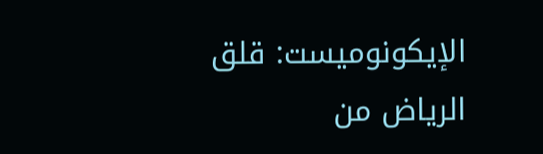الإيكونوميست: قلق الرياض من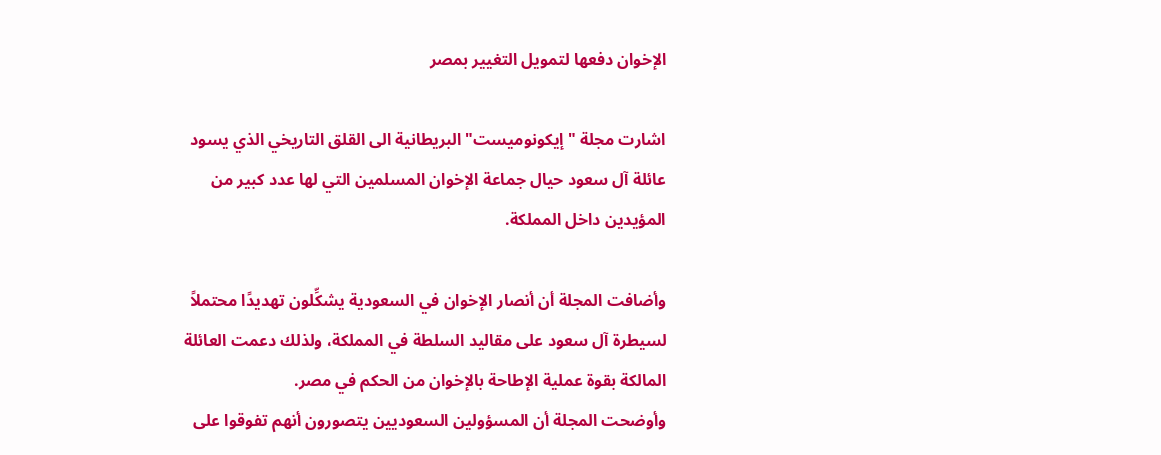الإخوان دفعها لتمويل التغيير بمصر

اشارت مجلة "إيكونوميست" البريطانية الى القلق التاريخي الذي يسود عائلة آل سعود حيال جماعة الإخوان المسلمين التي لها عدد كبير من المؤيدين داخل المملكة.

وأضافت المجلة أن أنصار الإخوان في السعودية يشكِّلون تهديدًا محتملاً لسيطرة آل سعود على مقاليد السلطة في المملكة، ولذلك دعمت العائلة المالكة بقوة عملية الإطاحة بالإخوان من الحكم في مصر.
وأوضحت المجلة أن المسؤولين السعوديين يتصورون أنهم تفوقوا على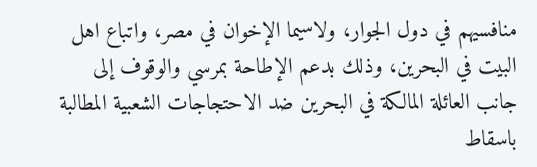منافسيهم في دول الجوار، ولاسيما الإخوان في مصر، واتباع اهل البيت في البحرين، وذلك بدعم الإطاحة بمرسي والوقوف إلى جانب العائلة المالكة في البحرين ضد الاحتجاجات الشعبية المطالبة باسقاط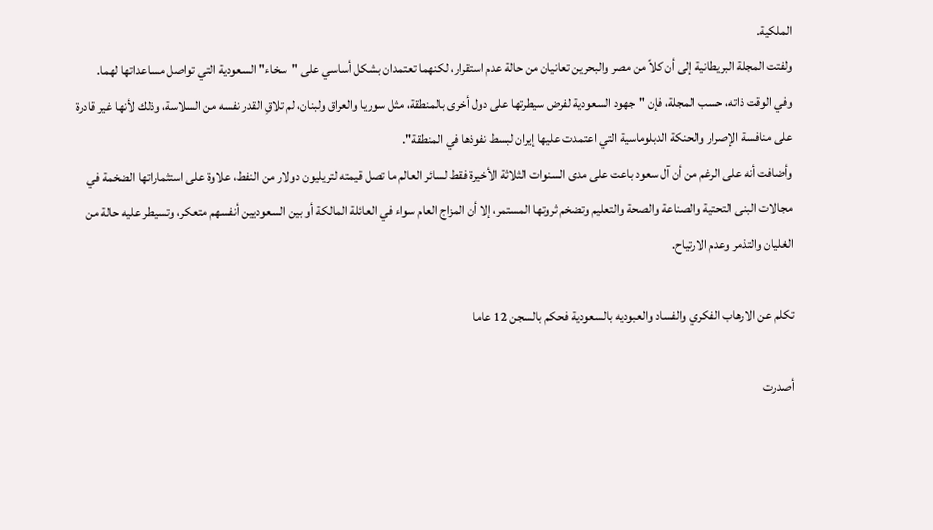الملكية.
ولفتت المجلة البريطانية إلى أن كلاً من مصر والبحرين تعانيان من حالة عدم استقرار، لكنهما تعتمدان بشكل أساسي على "سخاء" السعودية التي تواصل مساعداتها لهما.
وفي الوقت ذاته، حسب المجلة، فإن "جهود السعودية لفرض سيطرتها على دول أخرى بالمنطقة، مثل سوريا والعراق ولبنان، لم تلاقِ القدر نفسه من السلاسة، وذلك لأنها غير قادرة على منافسة الإصرار والحنكة الدبلوماسية التي اعتمدت عليها إيران لبسط نفوذها في المنطقة".
وأضافت أنه على الرغم من أن آل سعود باعت على مدى السنوات الثلاثة الأخيرة فقط لسائر العالم ما تصل قيمته لتريليون دولار من النفط، علاوة على استثماراتها الضخمة في مجالات البنى التحتية والصناعة والصحة والتعليم وتضخم ثروتها المستمر، إلا أن المزاج العام سواء في العائلة المالكة أو بين السعوديين أنفسهم متعكر، وتسيطر عليه حالة من الغليان والتذمر وعدم الارتياح.

تكلم عن الارهاب الفكري والفساد والعبوديه بالسعودية فحكم بالسجن 12 عاما

أصدرت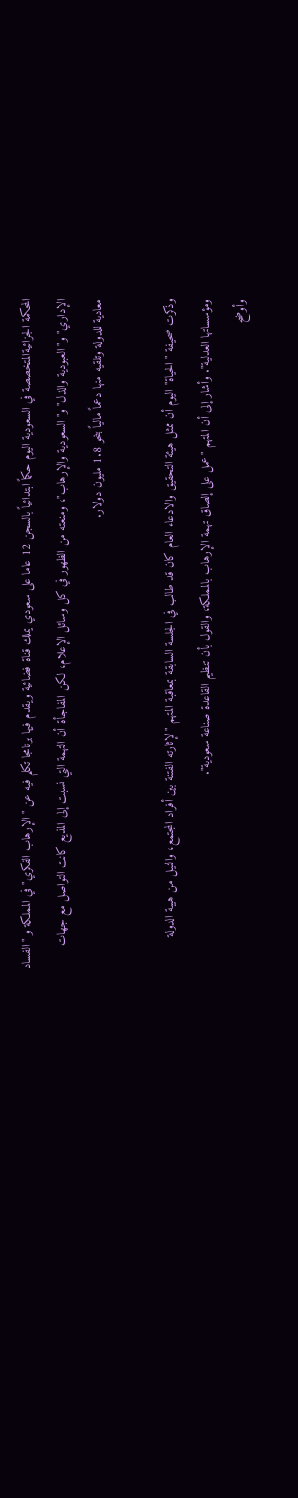المحكمة الجزائيةالمتخصصة في السعودية اليوم حكماً ابتدائياً بالسجن 12 عاما على سعودي يملك قناة فضائية ويقدم فيها برنامجا تكلم فيه عن "الإرهاب الفكري" في المملكة و "الفساد الإداري" و"العبودية والذل" و"السعودية والإرهاب"، ومنعته من الظهور في كل وسائل الإعلام، لكن المفاجأة أن التهمة التي نسبت إلى المذيع كانت التواصل مع جهات معادية للدولة وتلقيه منها دعماً مالياً بنحو 1.8 مليون دولار.

وذكرت صحيفة "الحياة" اليوم أن ممثل هيئة التحقيق والادعاء العام كان قد طالب في الجلسة السابقة بمعاقبة المتهم "لإثارته الفتنة بين أفراد المجتمع، والنيل من هيبة الدولة ومؤسساتها العدلية". وأشار إلى أن المتهم "عمل على إلصاق تهمة الإرهاب بالمملكة، والقول بأن تنظيم القاعدة صناعة سعودية".
وأوضح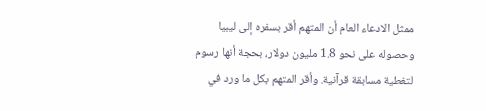ممثل الادعاء العام أن المتهم أقر بسفره إلى ليبيا وحصوله على نحو 1.8 مليون دولار، بحجة أنها رسوم لتغطية مسابقة قرآنية. وأقر المتهم بكل ما ورد في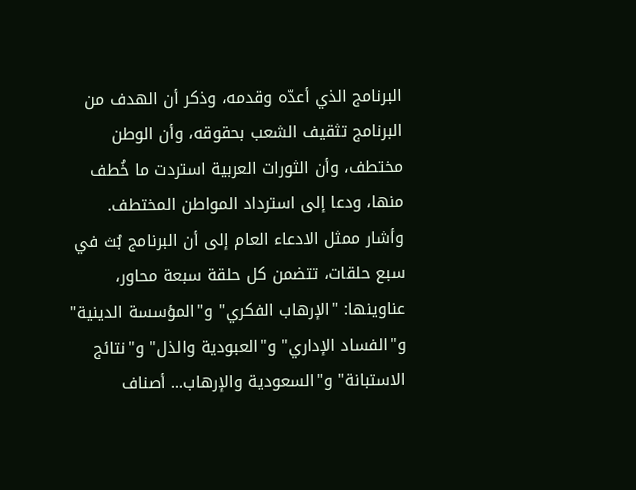البرنامج الذي أعدّه وقدمه، وذكر أن الهدف من البرنامج تثقيف الشعب بحقوقه، وأن الوطن مختطف، وأن الثورات العربية استردت ما خُطف منها، ودعا إلى استرداد المواطن المختطف.
وأشار ممثل الادعاء العام إلى أن البرنامج بُث في سبع حلقات، تتضمن كل حلقة سبعة محاور، عناوينها: "الإرهاب الفكري" و"المؤسسة الدينية" و"الفساد الإداري" و"العبودية والذل" و"نتائج الاستبانة" و"السعودية والإرهاب... أصناف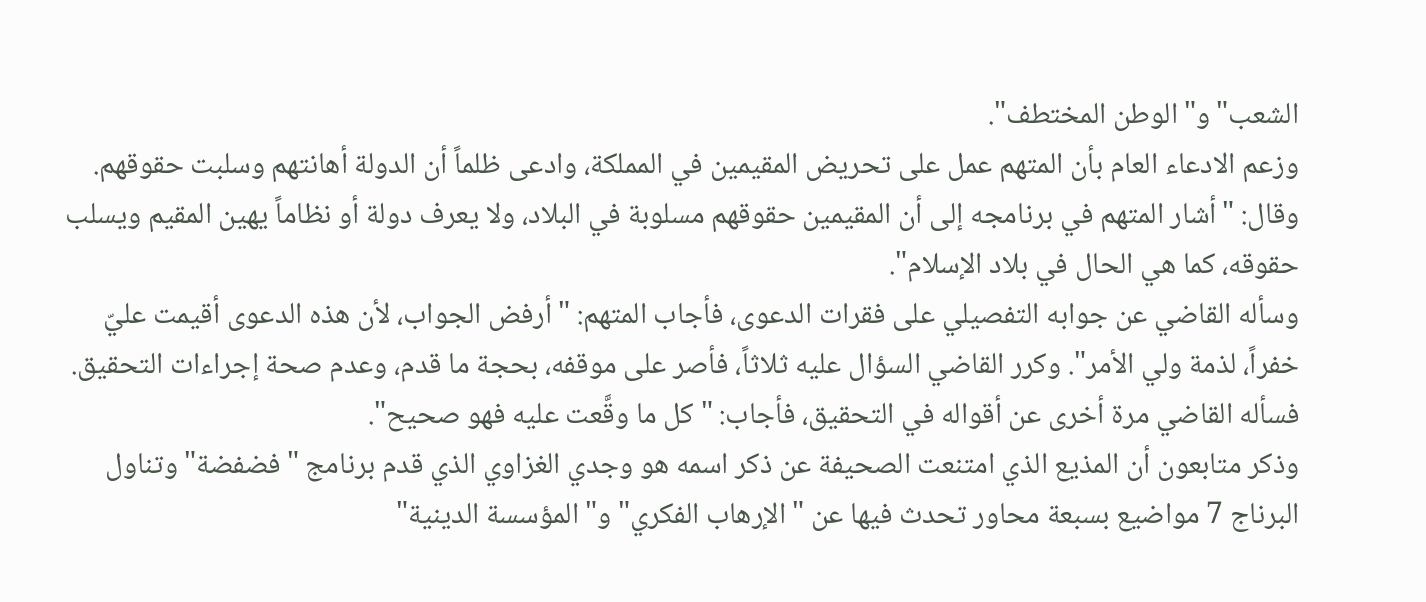الشعب" و"الوطن المختطف".
وزعم الادعاء العام بأن المتهم عمل على تحريض المقيمين في المملكة، وادعى ظلماً أن الدولة أهانتهم وسلبت حقوقهم. وقال: "أشار المتهم في برنامجه إلى أن المقيمين حقوقهم مسلوبة في البلاد، ولا يعرف دولة أو نظاماً يهين المقيم ويسلب حقوقه، كما هي الحال في بلاد الإسلام".
وسأله القاضي عن جوابه التفصيلي على فقرات الدعوى، فأجاب المتهم: "أرفض الجواب، لأن هذه الدعوى أقيمت عليّ خفراً، لذمة ولي الأمر". وكرر القاضي السؤال عليه ثلاثاً، فأصر على موقفه، بحجة ما قدم، وعدم صحة إجراءات التحقيق. فسأله القاضي مرة أخرى عن أقواله في التحقيق، فأجاب: "كل ما وقَّعت عليه فهو صحيح".
وذكر متابعون أن المذيع الذي امتنعت الصحيفة عن ذكر اسمه هو وجدي الغزاوي الذي قدم برنامج "فضفضة" وتناول البرناج 7 مواضيع بسبعة محاور تحدث فيها عن "الإرهاب الفكري" و"المؤسسة الدينية"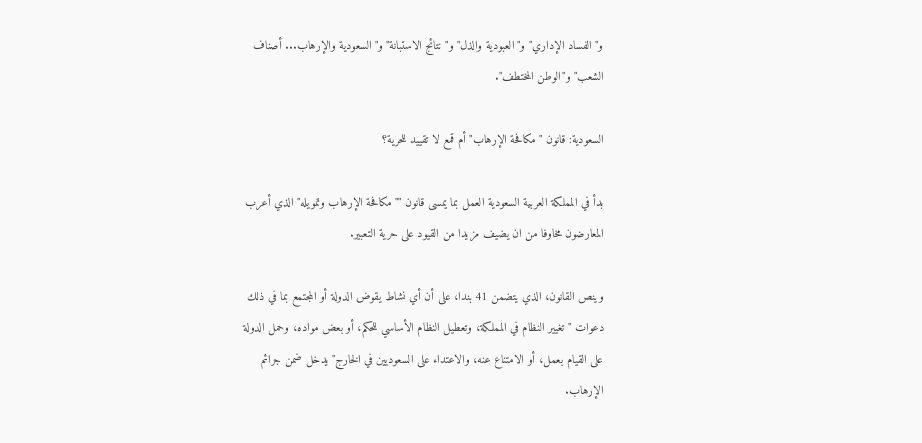و"الفساد الإداري" و"العبودية والذل" و"نتائج الاستبانة" و"السعودية والإرهاب... أصناف الشعب" و"الوطن المختطف".

السعودية: قانون "مكافحة الإرهاب" أم قمع لا تقييد للحرية؟

بدأ في المملكة العربية السعودية العمل بما يمسى قانون ""مكافحة الإرهاب وتمويله" الذي أعرب المعارضون مخاوفا من ان يضيف مزيدا من القيود على حرية التعبير.

وينص القانون، الذي يتضمن 41 بندا، على أن أي نشاط يقوض الدولة أو المجتمع بما في ذلك دعوات "تغيير النظام في المملكة، وتعطيل النظام الأساسي للحكم، أو بعض مواده، وحمل الدولة على القيام بعمل، أو الامتناع عنه، والاعتداء على السعوديين في الخارج" يدخل ضمن جرائم الإرهاب.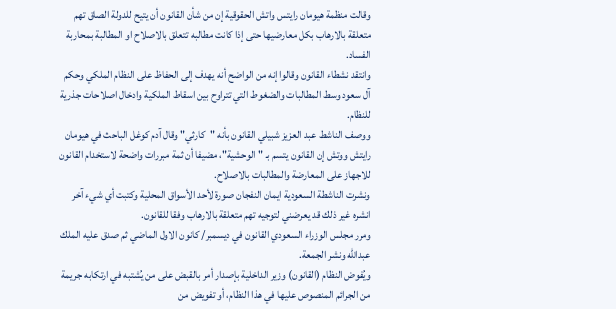وقالت منظمة هيومان رايتس واتش الحقوقية إن من شأن القانون أن يتيح للدولة الصاق تهم متعلقة بالارهاب بكل معارضيها حتى إذا كانت مطالبه تتعلق بالاصلاح او المطالبة بمحاربة الفساد.
وانتقد نشطاء القانون وقالوا إنه من الواضح أنه يهدف إلى الحفاظ على النظام الملكي وحكم آل سعود وسط المطالبات والضغوط التي تتراوح بين اسقاط الملكية وادخال اصلاحات جذرية للنظام.
ووصف الناشط عبد العزيز شبيلي القانون بأنه "كارثي" وقال آدم كوغل الباحث في هيومان رايتش ووتش إن القانون يتسم بـ "الوحشية"، مضيفا أن ثمة مبررات واضحة لاستخدام القانون للاجهاز على المعارضة والمطالبات بالاصلاح.
ونشرت الناشطة السعودية ايمان النفجان صورة لأحد الأسواق المحلية وكتبت أي شيء آخر انشره غير ذلك قد يعرضني لتوجيه تهم متعلقة بالارهاب وفقا للقانون.
ومرر مجلس الوزراء السعودي القانون في ديسمبر/ كانون الاول الماضي ثم صدق عليه الملك عبدالله ونشر الجمعة.
ويُفوض النظام (القانون) وزير الداخلية بإصدار أمر بالقبض على من يُشتبه في ارتكابه جريمة من الجرائم المنصوص عليها في هذا النظام، أو تفويض من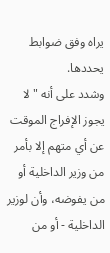يراه وفق ضوابط يحددها.
وشدد على أنه "لا يجوز الإفراج الموقت عن أي متهم إلا بأمر من وزير الداخلية أو من يفوضه، وأن لوزير الداخلية - أو من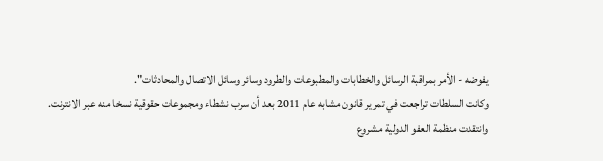يفوضه - الأمر بمراقبة الرسائل والخطابات والمطبوعات والطرود وسائر وسائل الاتصال والمحادثات".
وكانت السلطات تراجعت في تمرير قانون مشابه عام 2011 بعد أن سرب نشطاء ومجموعات حقوقية نسخا منه عبر الانترنت.
وانتقدت منظمة العفو الدولية مشروع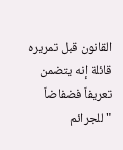القانون قبل تمريره قائلة إنه يتضمن تعريفاً فضفاضاً "للجرائم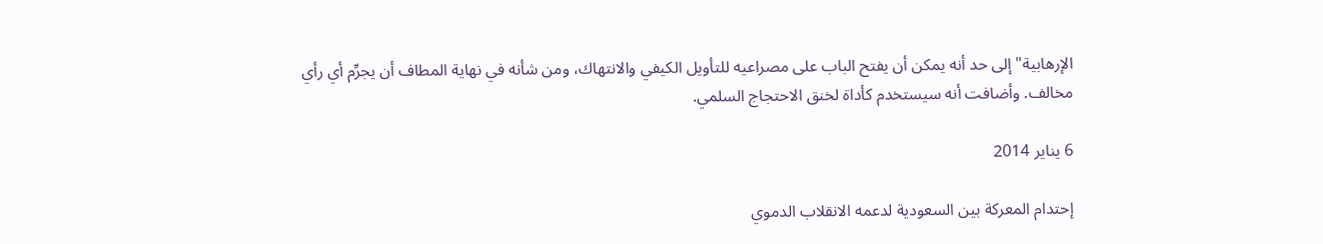الإرهابية" إلى حد أنه يمكن أن يفتح الباب على مصراعيه للتأويل الكيفي والانتهاك، ومن شأنه في نهاية المطاف أن يجرِّم أي رأي مخالف. وأضافت أنه سيستخدم كأداة لخنق الاحتجاج السلمي.

6 يناير 2014

إحتدام المعركة بين السعودية لدعمه الانقلاب الدموي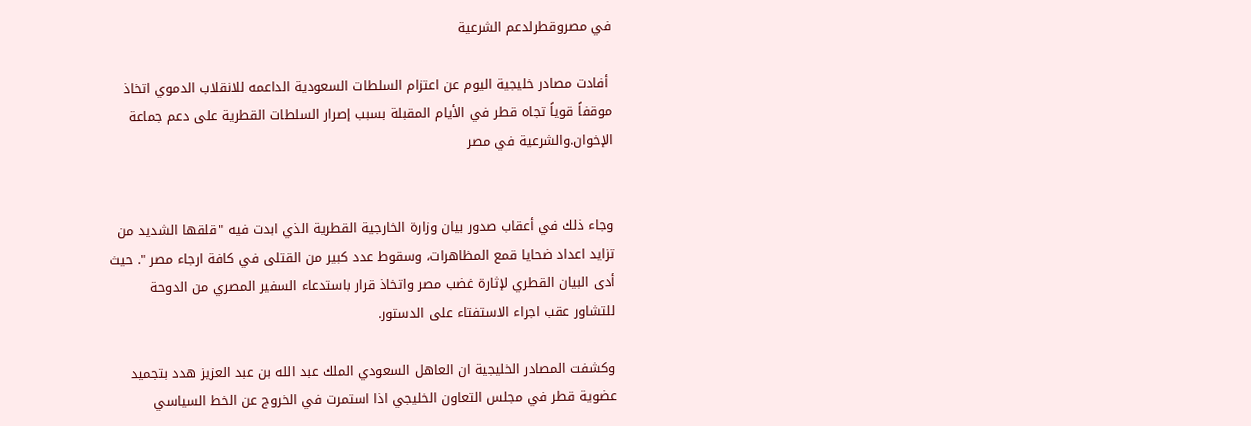في مصروقطرلدعم الشرعية

 أفادت مصادر خليجية اليوم عن اعتزام السلطات السعودية الداعمه للانقلاب الدموي اتخاذ موقفاً قوياً تجاه قطر في الأيام المقبلة بسبب إصرار السلطات القطرية على دعم جماعة الإخوان.والشرعية في مصر


وجاء ذلك في أعقاب صدور بيان وزارة الخارجية القطرية الذي ابدت فيه "قلقها الشديد من تزايد اعداد ضحايا قمع المظاهرات، وسقوط عدد كبير من القتلى في كافة ارجاء مصر ". حيث أدى البيان القطري لإثارة غضب مصر واتخاذ قرار باستدعاء السفير المصري من الدوحة للتشاور عقب اجراء الاستفتاء على الدستور.

وكشفت المصادر الخليجية ان العاهل السعودي الملك عبد الله بن عبد العزيز هدد بتجميد عضوية قطر في مجلس التعاون الخليجي اذا استمرت في الخروج عن الخط السياسي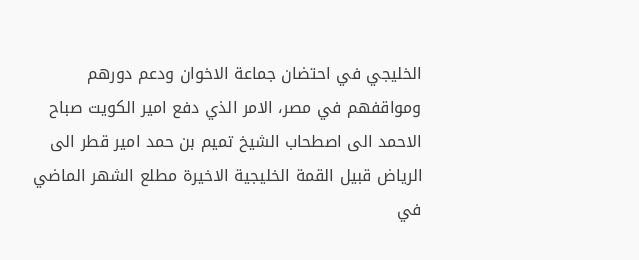الخليجي في احتضان جماعة الاخوان ودعم دورهم ومواقفهم في مصر، الامر الذي دفع امير الكويت صباح الاحمد الى اصطحاب الشيخ تميم بن حمد امير قطر الى الرياض قبيل القمة الخليجية الاخيرة مطلع الشهر الماضي في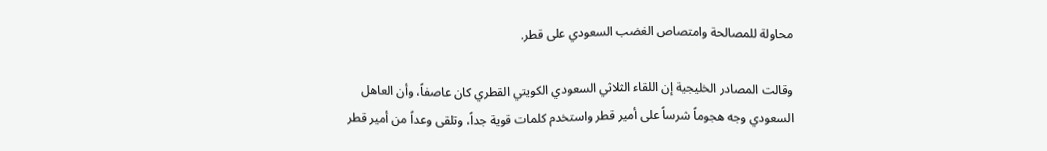محاولة للمصالحة وامتصاص الغضب السعودي على قطر.

وقالت المصادر الخليجية إن اللقاء الثلاثي السعودي الكويتي القطري كان عاصفاً، وأن العاهل السعودي وجه هجوماً شرساً على أمير قطر واستخدم كلمات قوية جداً، وتلقى وعداً من أمير قطر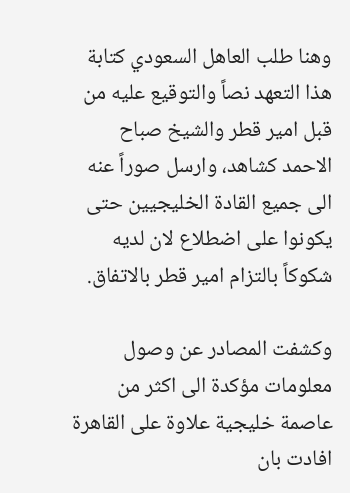وهنا طلب العاهل السعودي كتابة هذا التعهد نصاً والتوقيع عليه من قبل امير قطر والشيخ صباح الاحمد كشاهد، وارسل صوراً عنه الى جميع القادة الخليجيين حتى يكونوا على اضطلاع لان لديه شكوكاً بالتزام امير قطر بالاتفاق.

وكشفت المصادر عن وصول معلومات مؤكدة الى اكثر من عاصمة خليجية علاوة على القاهرة افادت بان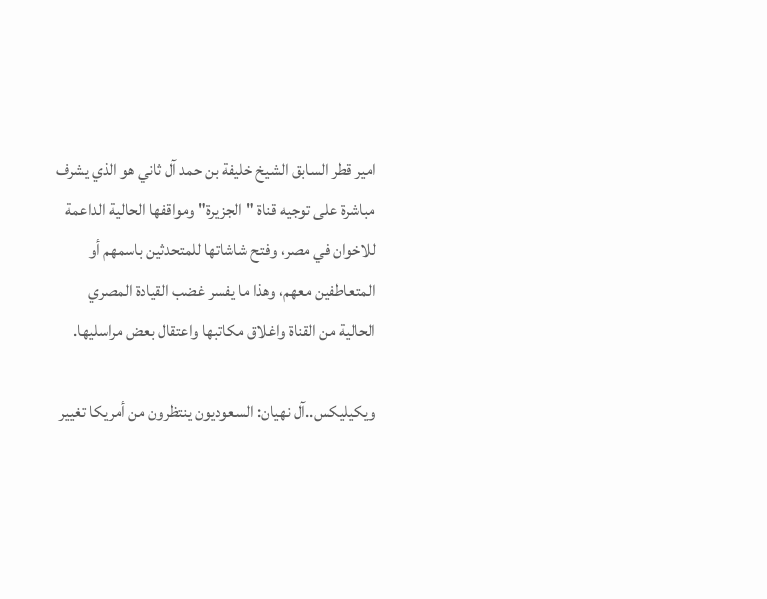امير قطر السابق الشيخ خليفة بن حمد آل ثاني هو الذي يشرف مباشرة على توجيه قناة "الجزيرة" ومواقفها الحالية الداعمة للاخوان في مصر، وفتح شاشاتها للمتحدثين باسمهم أو المتعاطفين معهم، وهذا ما يفسر غضب القيادة المصري الحالية من القناة واغلاق مكاتبها واعتقال بعض مراسليها.

ويكيليكس..آل نهيان: السعوديون ينتظرون من أمريكا تغيير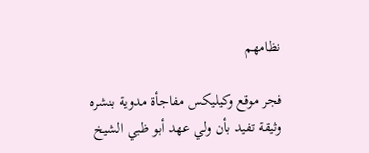نظامهم

فجر موقع وكيليكس مفاجأة مدوية بنشره وثيقة تفيد بأن ولي عهد أبو ظبي الشيخ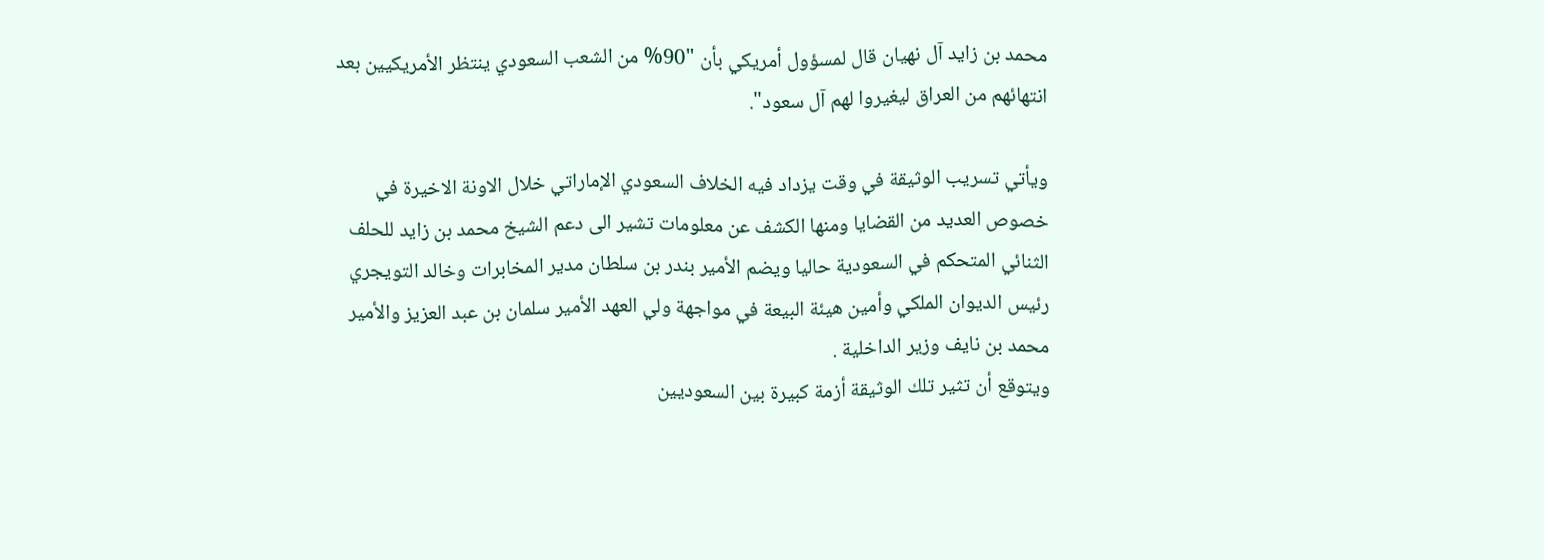محمد بن زايد آل نهيان قال لمسؤول أمريكي بأن "90% من الشعب السعودي ينتظر الأمريكيين بعد انتهائهم من العراق ليغيروا لهم آل سعود".

ويأتي تسريب الوثيقة في وقت يزداد فيه الخلاف السعودي الإماراتي خلال الاونة الاخيرة في خصوص العديد من القضايا ومنها الكشف عن معلومات تشير الى دعم الشيخ محمد بن زايد للحلف الثنائي المتحكم في السعودية حاليا ويضم الأمير بندر بن سلطان مدير المخابرات وخالد التويجري رئيس الديوان الملكي وأمين هيئة البيعة في مواجهة ولي العهد الأمير سلمان بن عبد العزيز والأمير محمد بن نايف وزير الداخلية .
ويتوقع أن تثير تلك الوثيقة أزمة كبيرة بين السعوديين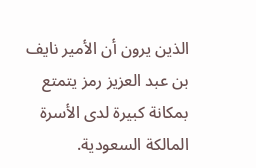الذين يرون أن الأمير نايف بن عبد العزيز رمز يتمتع بمكانة كبيرة لدى الأسرة المالكة السعودية.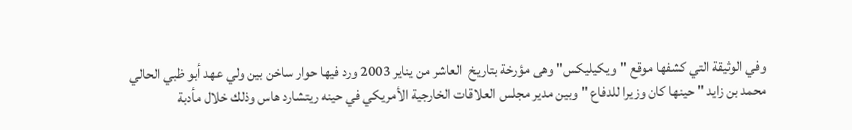وفي الوثيقة التي كشفها موقع "ويكيليكس" وهى مؤرخة بتاريخ  العاشر من يناير 2003 ورد فيها حوار ساخن بين ولي عهد أبو ظبي الحالي محمد بن زايد " حينها كان وزيرا للدفاع " وبين مدير مجلس العلاقات الخارجية الأمريكي في حينه ريتشارد هاس وذلك خلال مأدبة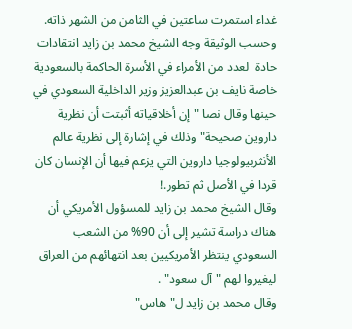غداء استمرت ساعتين في الثامن من الشهر ذاته.
وحسب الوثيقة وجه الشيخ محمد بن زايد انتقادات حادة  لعدد من الأمراء في الأسرة الحاكمة بالسعودية خاصة نايف بن عبدالعزيز وزير الداخلية السعودي في حينها وقال نصا "إن أخلاقياته أثبتت أن نظرية داروين صحيحة" وذلك في إشارة إلى نظرية عالم الأنثربيولوجيا داروين التي يزعم فيها أن الإنسان كان قردا في الأصل ثم تطور.!
وقال الشيخ محمد بن زايد للمسؤول الأمريكي أن هناك دراسة تشير إلى أن 90% من الشعب السعودي ينتظر الأمريكيين بعد انتهائهم من العراق ليغيروا لهم "آل سعود" .
وقال محمد بن زايد ل"هاس"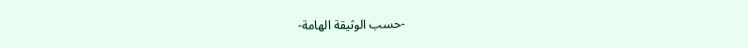-حسب الوثيقة الهامة-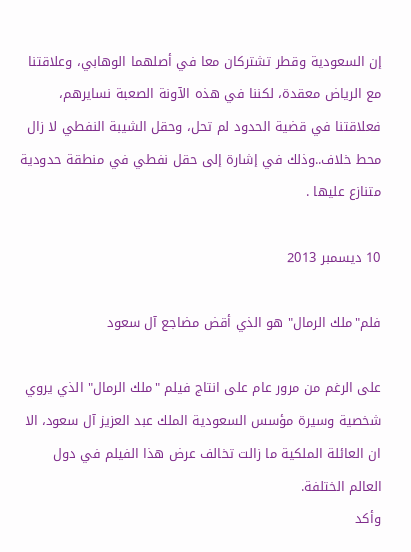إن السعودية وقطر تشتركان معا في أصلهما الوهابي، وعلاقتنا مع الرياض معقدة، لكننا في هذه الآونة الصعبة نسايرهم، فعلاقتنا في قضية الحدود لم تحل، وحقل الشيبة النفطي لا زال محط خلاف..وذلك في إشارة إلى حقل نفطي في منطقة حدودية متنازع عليها .

10 ديسمبر 2013

فلم"ملك الرمال" هو الذي أقض مضاجع آل سعود

على الرغم من مرور عام على انتاج فيلم "ملك الرمال" الذي يروي شخصية وسيرة مؤسس السعودية الملك عبد العزيز آل سعود، الا ان العائلة الملكية ما زالت تخالف عرض هذا الفيلم في دول العالم الختلفة.
وأكد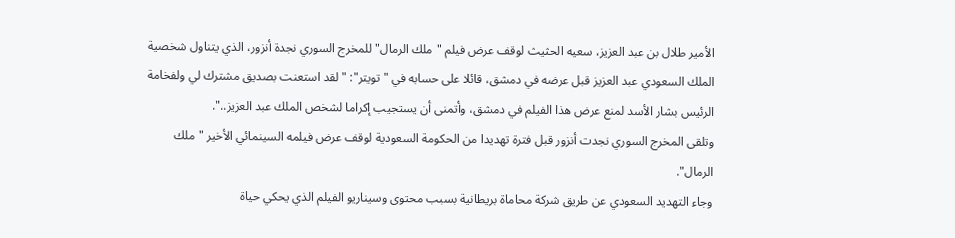الأمير طلال بن عبد العزيز، سعيه الحثيث لوقف عرض فيلم "ملك الرمال" للمخرج السوري نجدة أنزور، الذي يتناول شخصية الملك السعودي عبد العزيز قبل عرضه في دمشق، قائلا على حسابه في "تويتر": "لقد استعنت بصديق مشترك لي ولفخامة الرئيس بشار الأسد لمنع عرض هذا الفيلم في دمشق، وأتمنى أن يستجيب إكراما لشخص الملك عبد العزيز..".
وتلقى المخرج السوري نجدت أنزور قبل فترة تهديدا من الحكومة السعودية لوقف عرض فيلمه السينمائي الأخير "ملك الرمال".
وجاء التهديد السعودي عن طريق شركة محاماة بريطانية بسبب محتوى وسيناريو الفيلم الذي يحكي حياة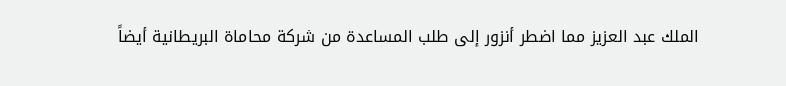الملك عبد العزيز مما اضطر أنزور إلى طلب المساعدة من شركة محاماة البريطانية أيضاً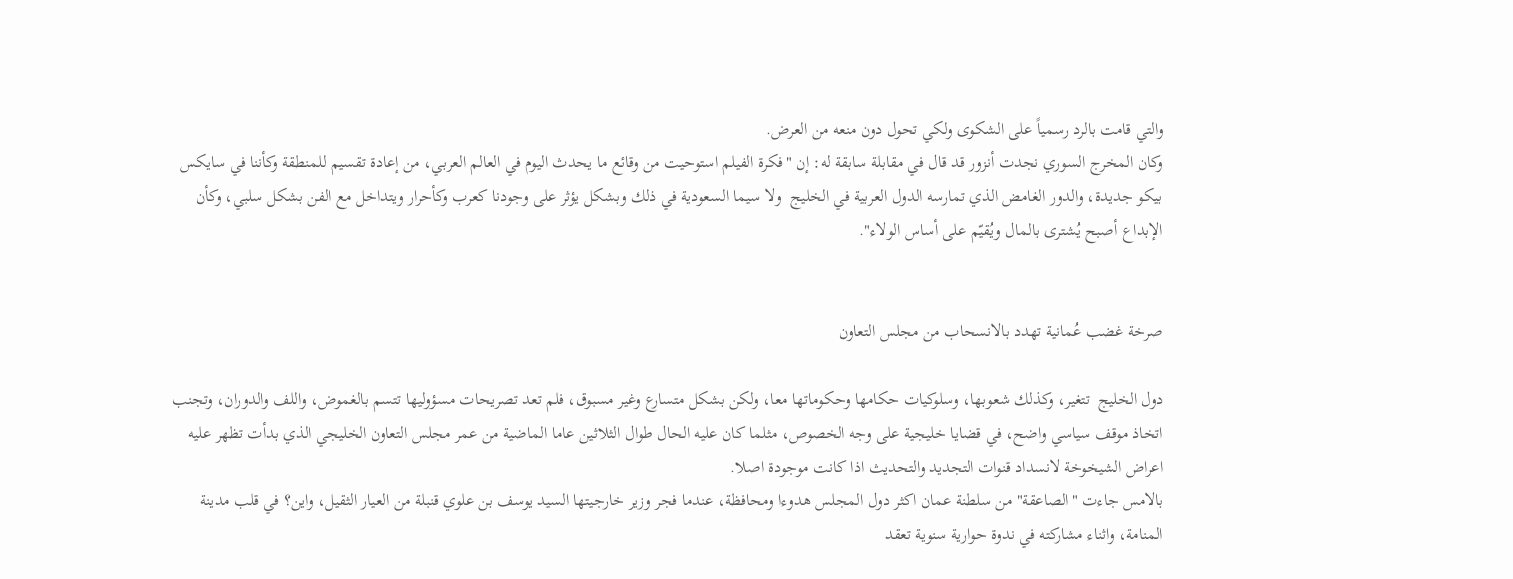والتي قامت بالرد رسمياً على الشكوى ولكي تحول دون منعه من العرض.
وكان المخرج السوري نجدت أنزور قد قال في مقابلة سابقة له: إن "فكرة الفيلم استوحيت من وقائع ما يحدث اليوم في العالم العربي، من إعادة تقسيم للمنطقة وكأننا في سايكس بيكو جديدة، والدور الغامض الذي تمارسه الدول العربية في الخليج  ولا سيما السعودية في ذلك وبشكل يؤثر على وجودنا كعرب وكأحرار ويتداخل مع الفن بشكل سلبي، وكأن الإبداع أصبح يُشترى بالمال ويُقيّم على أساس الولاء".


صرخة غضب عُمانية تهدد بالانسحاب من مجلس التعاون

دول الخليج  تتغير، وكذلك شعوبها، وسلوكيات حكامها وحكوماتها معا، ولكن بشكل متسارع وغير مسبوق، فلم تعد تصريحات مسؤوليها تتسم بالغموض، واللف والدوران، وتجنب اتخاذ موقف سياسي واضح، في قضايا خليجية على وجه الخصوص، مثلما كان عليه الحال طوال الثلاثين عاما الماضية من عمر مجلس التعاون الخليجي الذي بدأت تظهر عليه اعراض الشيخوخة لانسداد قنوات التجديد والتحديث اذا كانت موجودة اصلا.
بالامس جاءت "الصاعقة" من سلطنة عمان اكثر دول المجلس هدوءا ومحافظة، عندما فجر وزير خارجيتها السيد يوسف بن علوي قنبلة من العيار الثقيل، واين؟ في قلب مدينة المنامة، واثناء مشاركته في ندوة حوارية سنوية تعقد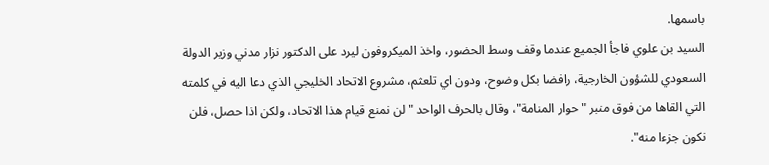باسمها.
السيد بن علوي فاجأ الجميع عندما وقف وسط الحضور، واخذ الميكروفون ليرد على الدكتور نزار مدني وزير الدولة السعودي للشؤون الخارجية، رافضا بكل وضوح، ودون اي تلعثم، مشروع الاتحاد الخليجي الذي دعا اليه في كلمته التي القاها من فوق منبر "حوار المنامة"، وقال بالحرف الواحد "لن نمنع قيام هذا الاتحاد، ولكن اذا حصل، فلن نكون جزءا منه".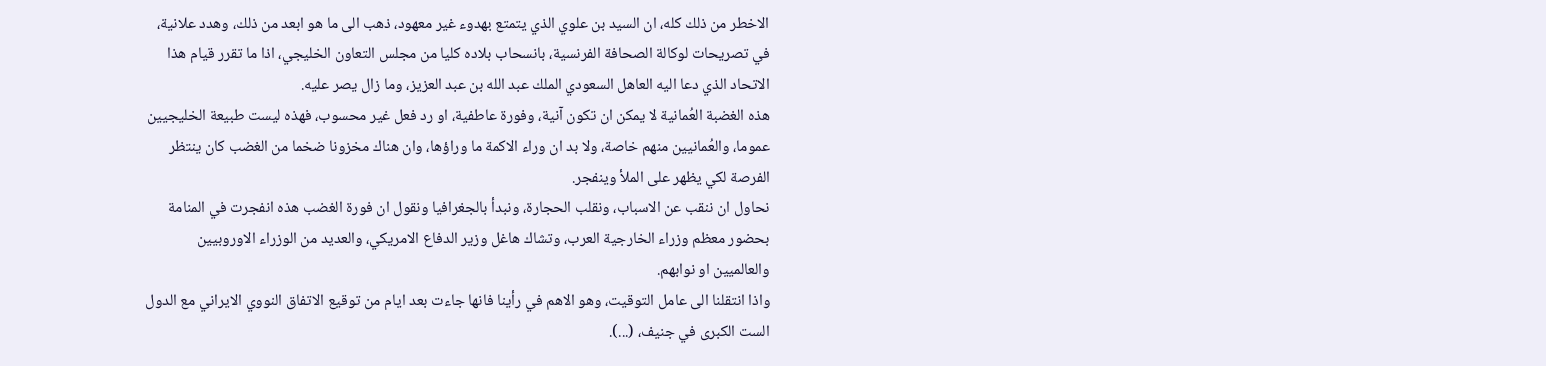الاخطر من ذلك كله، ان السيد بن علوي الذي يتمتع بهدوء غير معهود، ذهب الى ما هو ابعد من ذلك، وهدد علانية، في تصريحات لوكالة الصحافة الفرنسية، بانسحاب بلاده كليا من مجلس التعاون الخليجي، اذا ما تقرر قيام هذا الاتحاد الذي دعا اليه العاهل السعودي الملك عبد الله بن عبد العزيز، وما زال يصر عليه.
هذه الغضبة العُمانية لا يمكن ان تكون آنية، وفورة عاطفية، او رد فعل غير محسوب، فهذه ليست طبيعة الخليجيين عموما، والعُمانيين منهم خاصة، ولا بد ان وراء الاكمة ما وراؤها، وان هناك مخزونا ضخما من الغضب كان ينتظر الفرصة لكي يظهر على الملأ وينفجر.
نحاول ان ننقب عن الاسباب، ونقلب الحجارة، ونبدأ بالجغرافيا ونقول ان فورة الغضب هذه انفجرت في المنامة بحضور معظم وزراء الخارجية العرب، وتشاك هاغل وزير الدفاع الامريكي، والعديد من الوزراء الاوروبيين والعالميين او نوابهم.
واذا انتقلنا الى عامل التوقيت، وهو الاهم في رأينا فانها جاءت بعد ايام من توقيع الاتفاق النووي الايراني مع الدول الست الكبرى في جنيف، (...).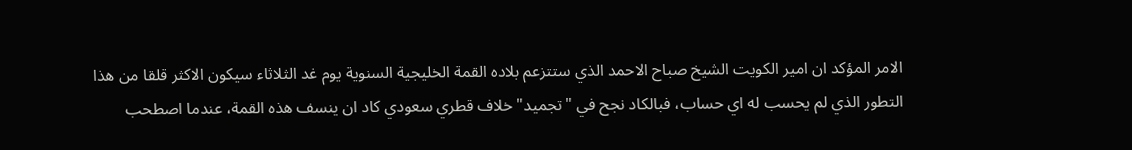الامر المؤكد ان امير الكويت الشيخ صباح الاحمد الذي ستتزعم بلاده القمة الخليجية السنوية يوم غد الثلاثاء سيكون الاكثر قلقا من هذا التطور الذي لم يحسب له اي حساب، فبالكاد نجح في "تجميد" خلاف قطري سعودي كاد ان ينسف هذه القمة، عندما اصطحب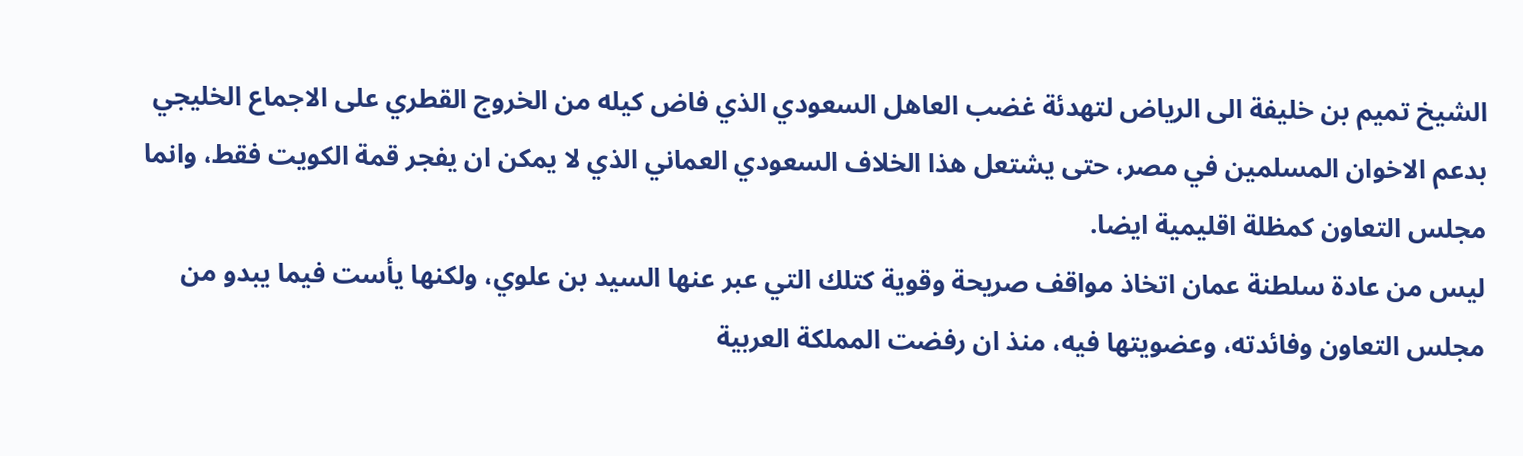الشيخ تميم بن خليفة الى الرياض لتهدئة غضب العاهل السعودي الذي فاض كيله من الخروج القطري على الاجماع الخليجي بدعم الاخوان المسلمين في مصر، حتى يشتعل هذا الخلاف السعودي العماني الذي لا يمكن ان يفجر قمة الكويت فقط، وانما مجلس التعاون كمظلة اقليمية ايضا.
ليس من عادة سلطنة عمان اتخاذ مواقف صريحة وقوية كتلك التي عبر عنها السيد بن علوي، ولكنها يأست فيما يبدو من مجلس التعاون وفائدته، وعضويتها فيه، منذ ان رفضت المملكة العربية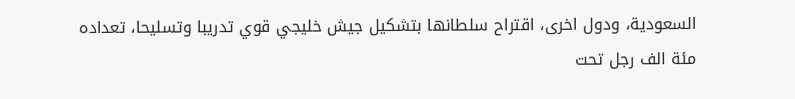السعودية، ودول اخرى، اقتراح سلطانها بتشكيل جيش خليجي قوي تدريبا وتسليحا، تعداده مئة الف رجل تحت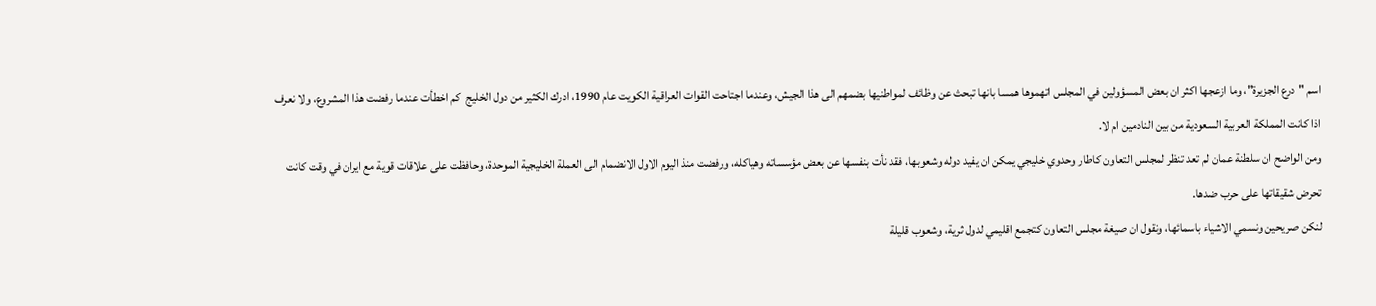اسم "درع الجزيرة"، وما ازعجها اكثر ان بعض المسؤولين في المجلس اتهموها همسا بانها تبحث عن وظائف لمواطنيها بضمهم الى هذا الجيش، وعندما اجتاحت القوات العراقية الكويت عام 1990، ادرك الكثير من دول الخليج  كم اخطأت عندما رفضت هذا المشروع، ولا نعرف اذا كانت المملكة العربية السعودية من بين النادمين ام لا.
ومن الواضح ان سلطنة عمان لم تعد تنظر لمجلس التعاون كاطار وحدوي خليجي يمكن ان يفيد دوله وشعوبها، فقد نأت بنفسها عن بعض مؤسساته وهياكله، ورفضت منذ اليوم الاول الانضمام الى العملة الخليجية الموحدة، وحافظت على علاقات قوية مع ايران في وقت كانت تحرض شقيقاتها على حرب ضدها.
لنكن صريحين ونسمي الاشياء باسمائها، ونقول ان صيغة مجلس التعاون كتجمع اقليمي لدول ثرية، وشعوب قليلة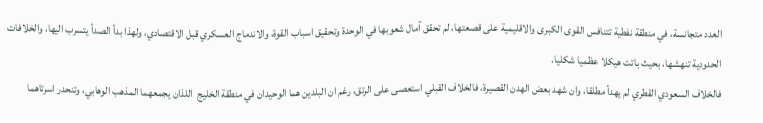العدد متجانسة، في منطقة نفطية تتنافس القوى الكبرى والاقليمية على قصعتها، لم تحقق آمال شعوبها في الوحدة وتحقيق اسباب القوة، والاندماج العسكري قبل الاقتصادي، ولهذا بدأ الصدأ يتسرب اليها، والخلافات الحدودية تنهشها، بحيث باتت هيكلا عظميا شكليا.
فالخلاف السعودي القطري لم يهدأ مطلقا، وان شهد بعض الهدن القصيرة، فالخلاف القبلي استعصى على الرتق، رغم ان البلدين هما الوحيدان في منطقة الخليج  اللذان يجمعهما المذهب الوهابي، وتنحدر اسرتاهما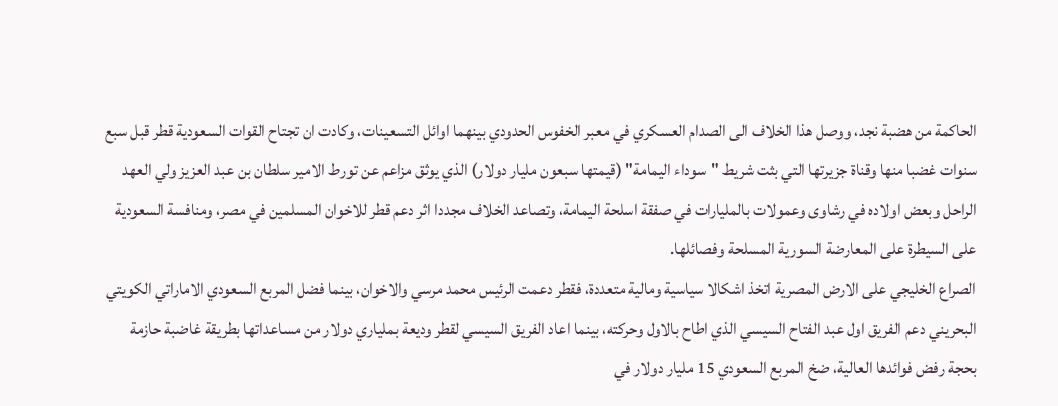الحاكمة من هضبة نجد، ووصل هذا الخلاف الى الصدام العسكري في معبر الخفوس الحدودي بينهما اوائل التسعينات، وكادت ان تجتاح القوات السعودية قطر قبل سبع سنوات غضبا منها وقناة جزيرتها التي بثت شريط "سوداء اليمامة" (قيمتها سبعون مليار دولار) الذي يوثق مزاعم عن تورط الامير سلطان بن عبد العزيز ولي العهد الراحل وبعض اولاده في رشاوى وعمولات بالمليارات في صفقة اسلحة اليمامة، وتصاعد الخلاف مجددا اثر دعم قطر للاخوان المسلمين في مصر، ومنافسة السعودية على السيطرة على المعارضة السورية المسلحة وفصائلها.
الصراع الخليجي على الارض المصرية اتخذ اشكالا سياسية ومالية متعددة، فقطر دعمت الرئيس محمد مرسي والاخوان، بينما فضل المربع السعودي الاماراتي الكويتي البحريني دعم الفريق اول عبد الفتاح السيسي الذي اطاح بالاول وحركته، بينما اعاد الفريق السيسي لقطر وديعة بملياري دولار من مساعداتها بطريقة غاضبة حازمة بحجة رفض فوائدها العالية، ضخ المربع السعودي 15 مليار دولار في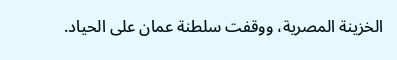الخزينة المصرية، ووقفت سلطنة عمان على الحياد.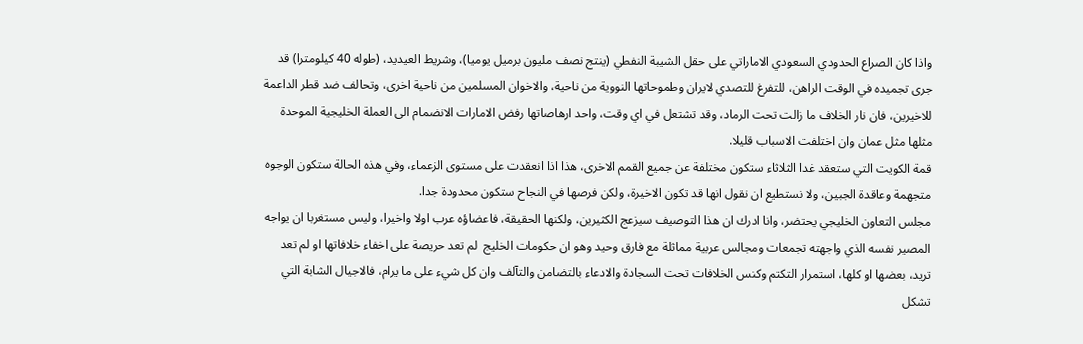واذا كان الصراع الحدودي السعودي الاماراتي على حقل الشيبة النفطي (ينتج نصف مليون برميل يوميا)، وشريط العيديد، (طوله 40 كيلومترا) قد جرى تجميده في الوقت الراهن، للتفرغ للتصدي لايران وطموحاتها النووية من ناحية، والاخوان المسلمين من ناحية اخرى، وتحالف ضد قطر الداعمة للاخيرين، فان نار الخلاف ما زالت تحت الرماد، وقد تشتعل في اي وقت، واحد ارهاصاتها رفض الامارات الانضمام الى العملة الخليجية الموحدة مثلها مثل عمان وان اختلفت الاسباب قليلا.
قمة الكويت التي ستعقد غدا الثلاثاء ستكون مختلفة عن جميع القمم الاخرى، هذا اذا انعقدت على مستوى الزعماء، وفي هذه الحالة ستكون الوجوه متجهمة وعاقدة الجبين، ولا نستطيع ان نقول انها قد تكون الاخيرة، ولكن فرصها في النجاح ستكون محدودة جدا.
مجلس التعاون الخليجي يحتضر، وانا ادرك ان هذا التوصيف سيزعج الكثيرين، ولكنها الحقيقة، فاعضاؤه عرب اولا واخيرا، وليس مستغربا ان يواجه المصير نفسه الذي واجهته تجمعات ومجالس عربية مماثلة مع فارق وحيد وهو ان حكومات الخليج  لم تعد حريصة على اخفاء خلافاتها او لم تعد تريد، بعضها او كلها، استمرار التكتم وكنس الخلافات تحت السجادة والادعاء بالتضامن والتآلف وان كل شيء على ما يرام، فالاجيال الشابة التي تشكل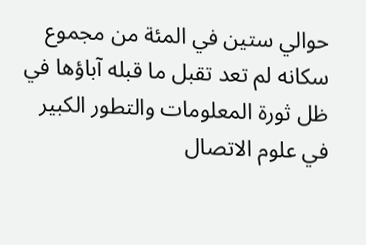حوالي ستين في المئة من مجموع سكانه لم تعد تقبل ما قبله آباؤها في ظل ثورة المعلومات والتطور الكبير في علوم الاتصال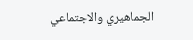الجماهيري والاجتماعي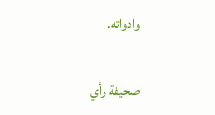وادواته.

صحيفة رأي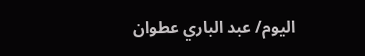اليوم/ عبد الباري عطوان